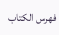فهرس الكتاب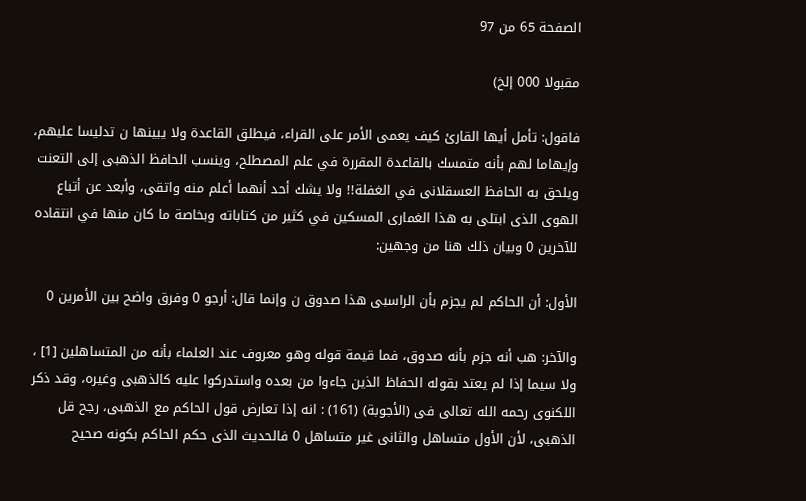الصفحة 65 من 97

مقبولا 000 إلخ)

فاقول: تأمل أيها القارئ كيف يعمى الأمر على القراء، فيطلق القاعدة ولا يبينها ن تدليسا عليهم، وإيهاما لهم بأنه متمسك بالقاعدة المقررة في علم المصطلح، وينسب الحافظ الذهبى إلى التعنت ويلحق به الحافظ العسقلانى في الغفلة!! ولا يشك أحد أنهما أعلم منه واتقى، وأبعد عن أتباع الهوى الذى ابتلى به هذا الغمارى المسكين في كثير من كتاباته وبخاصة ما كان منها في انتقاده للآخرين 0 وبيان ذلك هنا من وجهين:

الأول: أن الحاكم لم يجزم بأن الراسبى هذا صدوق ن وإنما قال: أرجو 0 وفرق واضح بين الأمرين 0

والآخر: هب أنه جزم بأنه صدوق، فما قيمة قوله وهو معروف عند العلماء بأنه من المتساهلين [1] ، ولا سيما إذا لم يعتد بقوله الحفاظ الذين جاءوا من بعده واستدركوا عليه كالذهبى وغيره، وقد ذكر اللكنوى رحمه الله تعالى فى (الأجوبة) (161) : انه إذا تعارض قول الحاكم مع الذهبى، رجح قل الذهبى، لأن الأول متساهل والثانى غير متساهل 0 فالحديث الذى حكم الحاكم بكونه صحيح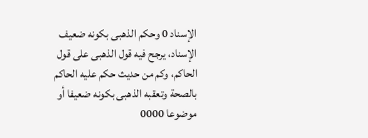الإسناد 0 وحكم الذهبى بكونه ضعيف الإسناد، يرجح فيه قول الذهبى على قول الحاكم، وكم من حديث حكم عليه الحاكم بالصحة وتعقبه الذهبى بكونه ضعيفا أو موضوعا 0000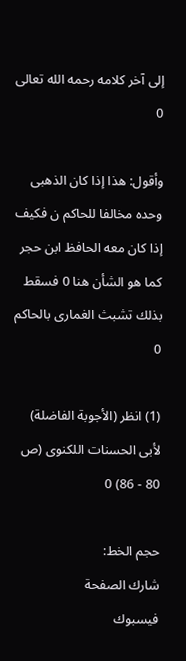إلى آخر كلامه رحمه الله تعالى 0

وأقول: هذا إذا كان الذهبى وحده مخالفا للحاكم ن فكيف إذا كان معه الحافظ ابن حجر كما هو الشأن هنا 0 فسقط بذلك تشبث الغمارى بالحاكم 0

(1) انظر (الأجوبة الفاضلة) لأبى الحسنات اللكنوى (ص 80 - 86) 0

حجم الخط:
شارك الصفحة
فيسبوك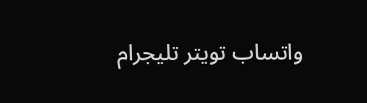واتساب تويتر تليجرام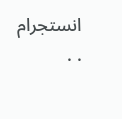انستجرام
. .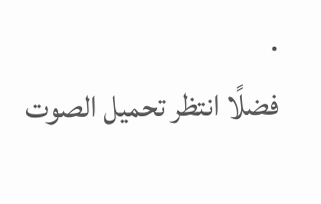.
فضلًا انتظر تحميل الصوت